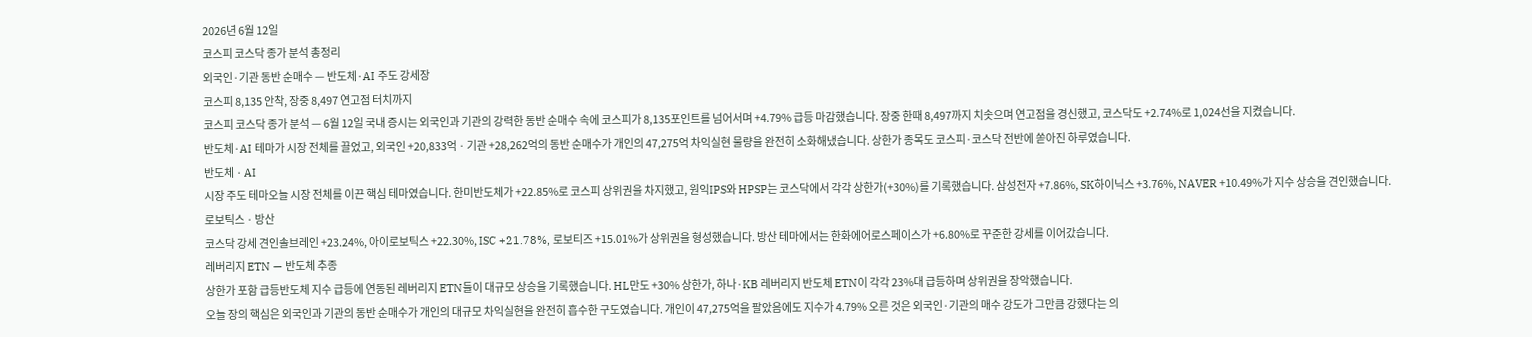2026년 6월 12일
코스피 코스닥 종가 분석 총정리
외국인·기관 동반 순매수 — 반도체·AI 주도 강세장
코스피 8,135 안착, 장중 8,497 연고점 터치까지
코스피 코스닥 종가 분석 — 6월 12일 국내 증시는 외국인과 기관의 강력한 동반 순매수 속에 코스피가 8,135포인트를 넘어서며 +4.79% 급등 마감했습니다. 장중 한때 8,497까지 치솟으며 연고점을 경신했고, 코스닥도 +2.74%로 1,024선을 지켰습니다.
반도체·AI 테마가 시장 전체를 끌었고, 외국인 +20,833억 · 기관 +28,262억의 동반 순매수가 개인의 47,275억 차익실현 물량을 완전히 소화해냈습니다. 상한가 종목도 코스피·코스닥 전반에 쏟아진 하루였습니다.
반도체 · AI
시장 주도 테마오늘 시장 전체를 이끈 핵심 테마였습니다. 한미반도체가 +22.85%로 코스피 상위권을 차지했고, 원익IPS와 HPSP는 코스닥에서 각각 상한가(+30%)를 기록했습니다. 삼성전자 +7.86%, SK하이닉스 +3.76%, NAVER +10.49%가 지수 상승을 견인했습니다.
로보틱스 · 방산
코스닥 강세 견인솔브레인 +23.24%, 아이로보틱스 +22.30%, ISC +21.78%, 로보티즈 +15.01%가 상위권을 형성했습니다. 방산 테마에서는 한화에어로스페이스가 +6.80%로 꾸준한 강세를 이어갔습니다.
레버리지 ETN — 반도체 추종
상한가 포함 급등반도체 지수 급등에 연동된 레버리지 ETN들이 대규모 상승을 기록했습니다. HL만도 +30% 상한가, 하나·KB 레버리지 반도체 ETN이 각각 23%대 급등하며 상위권을 장악했습니다.
오늘 장의 핵심은 외국인과 기관의 동반 순매수가 개인의 대규모 차익실현을 완전히 흡수한 구도였습니다. 개인이 47,275억을 팔았음에도 지수가 4.79% 오른 것은 외국인·기관의 매수 강도가 그만큼 강했다는 의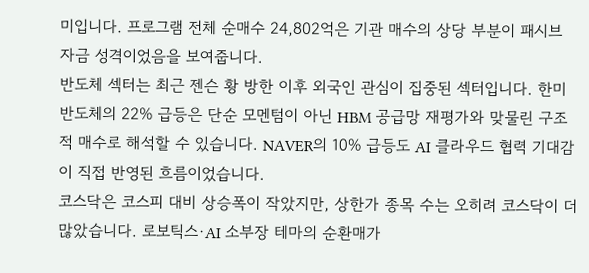미입니다. 프로그램 전체 순매수 24,802억은 기관 매수의 상당 부분이 패시브 자금 성격이었음을 보여줍니다.
반도체 섹터는 최근 젠슨 황 방한 이후 외국인 관심이 집중된 섹터입니다. 한미반도체의 22% 급등은 단순 모멘텀이 아닌 HBM 공급망 재평가와 맞물린 구조적 매수로 해석할 수 있습니다. NAVER의 10% 급등도 AI 클라우드 협력 기대감이 직접 반영된 흐름이었습니다.
코스닥은 코스피 대비 상승폭이 작았지만, 상한가 종목 수는 오히려 코스닥이 더 많았습니다. 로보틱스·AI 소부장 테마의 순환매가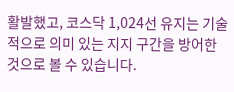활발했고, 코스닥 1,024선 유지는 기술적으로 의미 있는 지지 구간을 방어한 것으로 볼 수 있습니다.